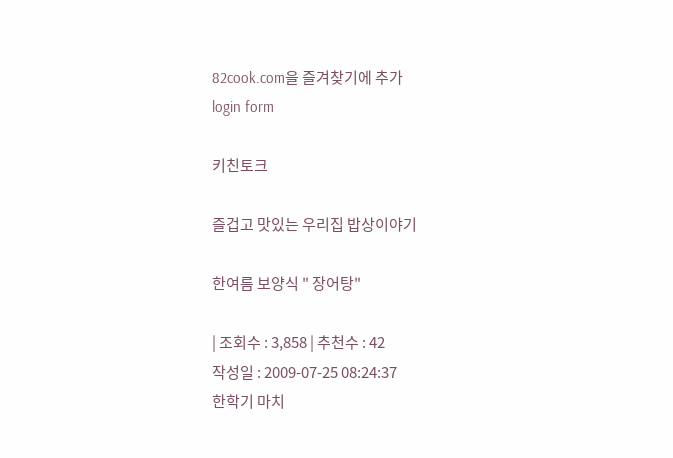82cook.com을 즐겨찾기에 추가
login form

키친토크

즐겁고 맛있는 우리집 밥상이야기

한여름 보양식 " 장어탕"

| 조회수 : 3,858 | 추천수 : 42
작성일 : 2009-07-25 08:24:37
한학기 마치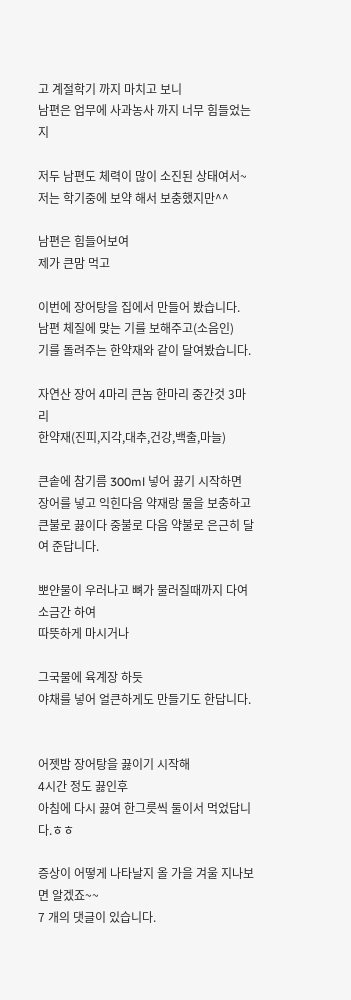고 계절학기 까지 마치고 보니
남편은 업무에 사과농사 까지 너무 힘들었는지

저두 남편도 체력이 많이 소진된 상태여서~
저는 학기중에 보약 해서 보충했지만^^

남편은 힘들어보여
제가 큰맘 먹고

이번에 장어탕을 집에서 만들어 봤습니다.
남편 체질에 맞는 기를 보해주고(소음인)
기를 돌려주는 한약재와 같이 달여봤습니다.

자연산 장어 4마리 큰놈 한마리 중간것 3마리
한약재(진피,지각,대추,건강,백출,마늘)

큰솥에 참기름 300ml 넣어 끓기 시작하면
장어를 넣고 익힌다음 약재랑 물을 보충하고
큰불로 끓이다 중불로 다음 약불로 은근히 달여 준답니다.

뽀얀물이 우러나고 뼈가 물러질때까지 다여 소금간 하여
따뜻하게 마시거나

그국물에 육계장 하듯
야채를 넣어 얼큰하게도 만들기도 한답니다.


어젯밤 장어탕을 끓이기 시작해
4시간 정도 끓인후
아침에 다시 끓여 한그릇씩 둘이서 먹었답니다.ㅎㅎ

증상이 어떻게 나타날지 올 가을 겨울 지나보면 알겠죠~~
7 개의 댓글이 있습니다.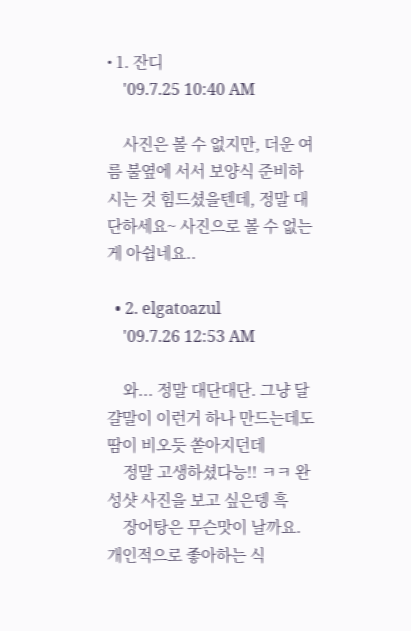• 1. 잔디
    '09.7.25 10:40 AM

    사진은 볼 수 없지만, 더운 여름 불옆에 서서 보양식 준비하시는 것 힘드셨을텐데, 정말 대단하세요~ 사진으로 볼 수 없는게 아쉽네요..

  • 2. elgatoazul
    '09.7.26 12:53 AM

    와... 정말 대단대단. 그냥 달걀말이 이런거 하나 만드는데도 땀이 비오듯 쏟아지던데
    정말 고생하셨다능!! ㅋㅋ 완성샷 사진을 보고 싶은뎅 흑
    장어탕은 무슨맛이 날까요. 개인적으로 좋아하는 식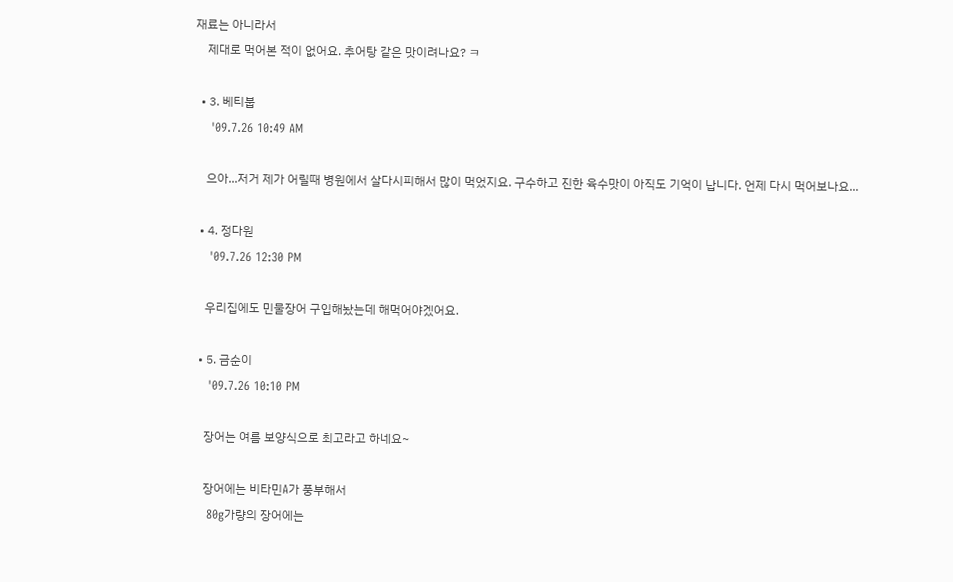재료는 아니라서
    제대로 먹어본 적이 없어요. 추어탕 같은 맛이려나요? ㅋ

  • 3. 베티붑
    '09.7.26 10:49 AM

    으아...저거 제가 어릴때 병원에서 살다시피해서 많이 먹었지요. 구수하고 진한 육수맛이 아직도 기억이 납니다. 언제 다시 먹어보나요...

  • 4. 정다원
    '09.7.26 12:30 PM

    우리집에도 민물장어 구입해놨는데 해먹어야겠어요.

  • 5. 금순이
    '09.7.26 10:10 PM

    장어는 여름 보양식으로 최고라고 하네요~

    장어에는 비타민A가 풍부해서
    80g가량의 장어에는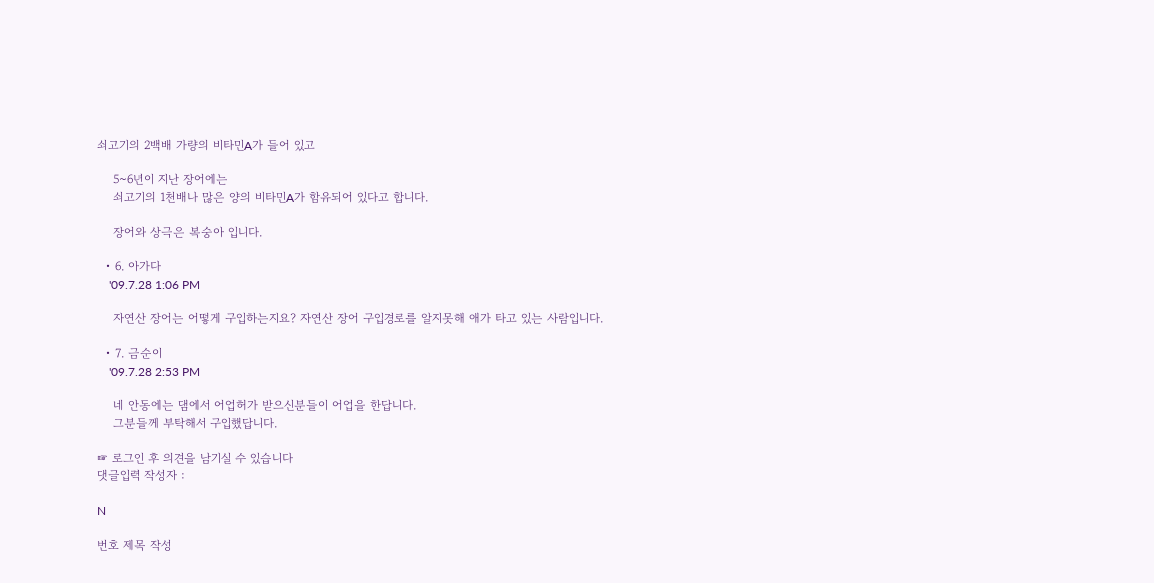쇠고기의 2백배 가량의 비타민A가 들어 있고

    5~6년이 지난 장어에는
    쇠고기의 1천배나 많은 양의 비타민A가 함유되어 있다고 합니다.

    장어와 상극은 복숭아 입니다.

  • 6. 아가다
    '09.7.28 1:06 PM

    자연산 장어는 어떻게 구입하는지요? 자연산 장어 구입경로를 알지못해 애가 타고 있는 사람입니다.

  • 7. 금순이
    '09.7.28 2:53 PM

    네 안동에는 댐에서 어업허가 받으신분들이 어업을 한답니다.
    그분들께 부탁해서 구입했답니다.

☞ 로그인 후 의견을 남기실 수 있습니다
댓글입력 작성자 :

N

번호 제목 작성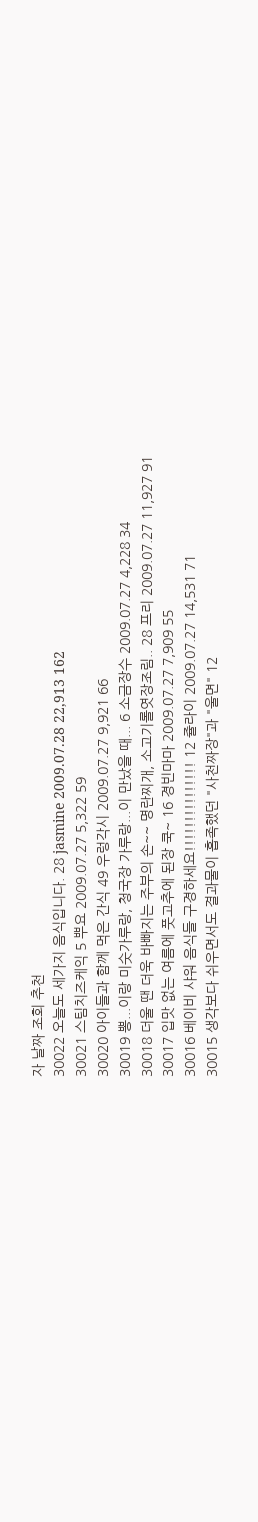자 날짜 조회 추천
30022 오늘도 세가지 음식입니다. 28 jasmine 2009.07.28 22,913 162
30021 스팀치즈케익 5 뿌요 2009.07.27 5,322 59
30020 아이들과 함께 먹은 간식 49 우렁각시 2009.07.27 9,921 66
30019 뽕...이랑 미숫가루랑, 청국장 가루랑...이 만났을 때... 6 소금장수 2009.07.27 4,228 34
30018 더울 땐 더욱 바빠지는 주부의 손~~ 명란찌개, 소고기롤엿장조림.. 28 프리 2009.07.27 11,927 91
30017 입맛 없는 여름에 풋고추에 된장 쿡~ 16 경빈마마 2009.07.27 7,909 55
30016 베이비 샤워 음식들 구경하세요!!!!!!!!!!!!!!! 12 쥴라이 2009.07.27 14,531 71
30015 생각보다 쉬우면서도 결과물이 흡족했던 "사천짜장"과 "울면" 12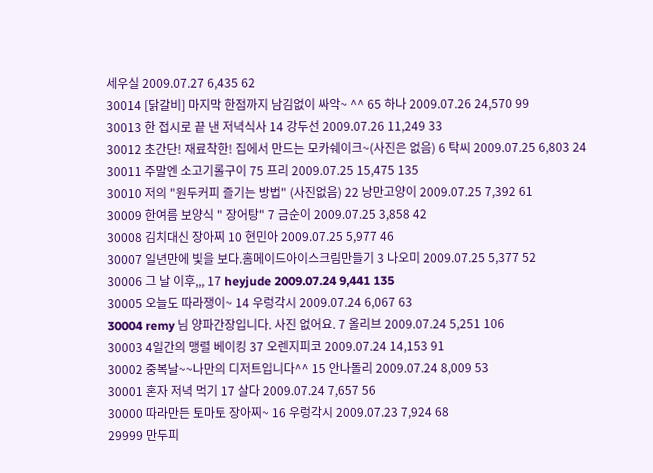세우실 2009.07.27 6,435 62
30014 [닭갈비] 마지막 한점까지 남김없이 싸악~ ^^ 65 하나 2009.07.26 24,570 99
30013 한 접시로 끝 낸 저녁식사 14 강두선 2009.07.26 11,249 33
30012 초간단! 재료착한! 집에서 만드는 모카쉐이크~(사진은 없음) 6 탁씨 2009.07.25 6,803 24
30011 주말엔 소고기롤구이 75 프리 2009.07.25 15,475 135
30010 저의 "원두커피 즐기는 방법" (사진없음) 22 낭만고양이 2009.07.25 7,392 61
30009 한여름 보양식 " 장어탕" 7 금순이 2009.07.25 3,858 42
30008 김치대신 장아찌 10 현민아 2009.07.25 5,977 46
30007 일년만에 빛을 보다.홈메이드아이스크림만들기 3 나오미 2009.07.25 5,377 52
30006 그 날 이후,,, 17 heyjude 2009.07.24 9,441 135
30005 오늘도 따라쟁이~ 14 우렁각시 2009.07.24 6,067 63
30004 remy 님 양파간장입니다. 사진 없어요. 7 올리브 2009.07.24 5,251 106
30003 4일간의 맹렬 베이킹 37 오렌지피코 2009.07.24 14,153 91
30002 중복날~~나만의 디저트입니다^^ 15 안나돌리 2009.07.24 8,009 53
30001 혼자 저녁 먹기 17 살다 2009.07.24 7,657 56
30000 따라만든 토마토 장아찌~ 16 우렁각시 2009.07.23 7,924 68
29999 만두피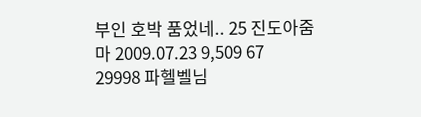부인 호박 품었네.. 25 진도아줌마 2009.07.23 9,509 67
29998 파헬벨님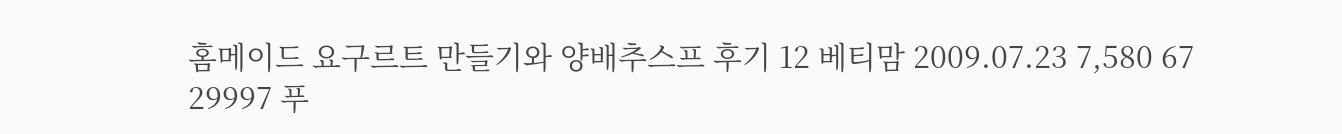홈메이드 요구르트 만들기와 양배추스프 후기 12 베티맘 2009.07.23 7,580 67
29997 푸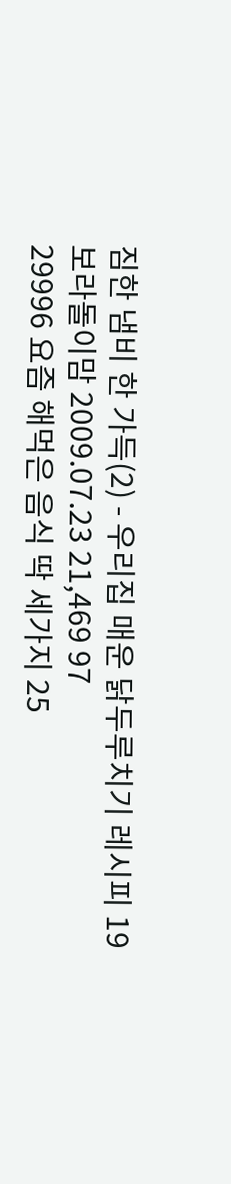짐한 냄비 한 가득(2) - 우리집 매운 닭두루치기 레시피 19 보라돌이맘 2009.07.23 21,469 97
29996 요즘 해먹은 음식 딱 세가지 25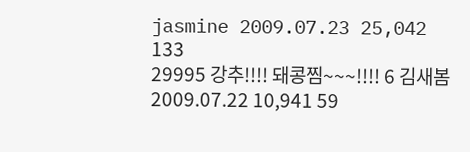jasmine 2009.07.23 25,042 133
29995 강추!!!! 돼콩찜~~~!!!! 6 김새봄 2009.07.22 10,941 59